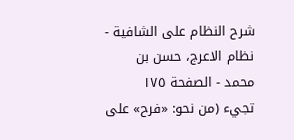شرح النظام على الشافية - نظام الاعرج، حسن بن محمد - الصفحة ١٧٥
تجيء (من نحو: «فرح» على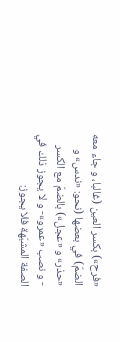«فرح») بكسر العين (غالبا، و جاء معه الضمّ) في بعضها (نحو: «ندس» و «حذر» و «عجل») بالضمّ مع الكسر
- و نصب «عمرو»- و لا يجوز ذلك في الصفة المشبّهة فلا يجوز: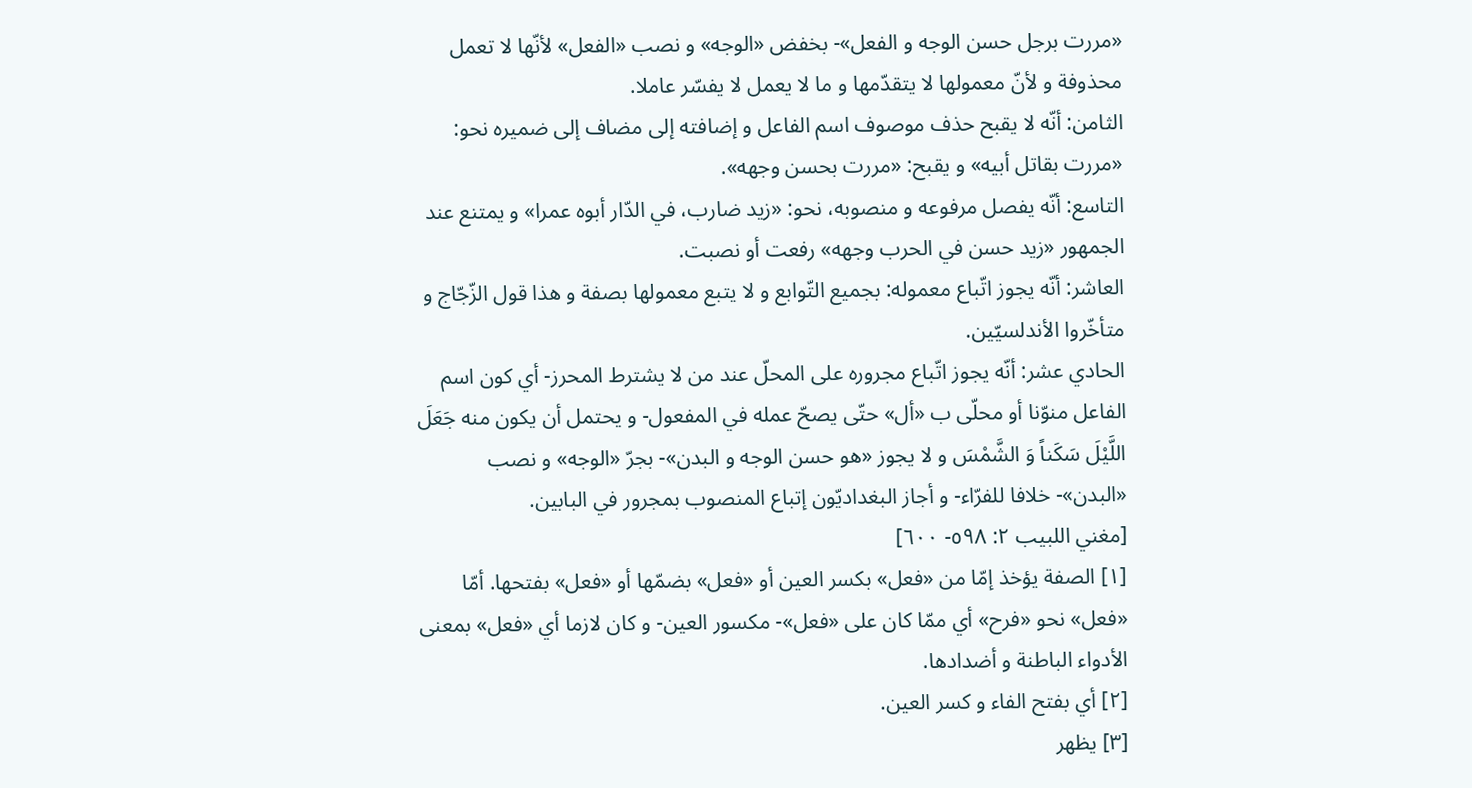«مررت برجل حسن الوجه و الفعل»- بخفض «الوجه» و نصب «الفعل» لأنّها لا تعمل محذوفة و لأنّ معمولها لا يتقدّمها و ما لا يعمل لا يفسّر عاملا.
الثامن: أنّه لا يقبح حذف موصوف اسم الفاعل و إضافته إلى مضاف إلى ضميره نحو:
«مررت بقاتل أبيه» و يقبح: «مررت بحسن وجهه».
التاسع: أنّه يفصل مرفوعه و منصوبه، نحو: «زيد ضارب، في الدّار أبوه عمرا» و يمتنع عند الجمهور «زيد حسن في الحرب وجهه» رفعت أو نصبت.
العاشر: أنّه يجوز اتّباع معموله: بجميع التّوابع و لا يتبع معمولها بصفة و هذا قول الزّجّاج و متأخّروا الأندلسيّين.
الحادي عشر: أنّه يجوز اتّباع مجروره على المحلّ عند من لا يشترط المحرز- أي كون اسم الفاعل منوّنا أو محلّى ب «أل» حتّى يصحّ عمله في المفعول- و يحتمل أن يكون منه جَعَلَ اللَّيْلَ سَكَناً وَ الشَّمْسَ و لا يجوز «هو حسن الوجه و البدن»- بجرّ «الوجه» و نصب «البدن»- خلافا للفرّاء- و أجاز البغداديّون إتباع المنصوب بمجرور في البابين.
[مغني اللبيب ٢: ٥٩٨- ٦٠٠]
[١] الصفة يؤخذ إمّا من «فعل» بكسر العين أو «فعل» بضمّها أو «فعل» بفتحها. أمّا «فعل» نحو «فرح» أي ممّا كان على «فعل»- مكسور العين- و كان لازما أي «فعل» بمعنى الأدواء الباطنة و أضدادها.
[٢] أي بفتح الفاء و كسر العين.
[٣] يظهر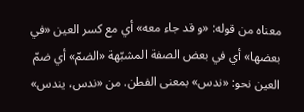معناه من قوله: «و قد جاء معه» أي مع كسر العين «في بعضها» أي في بعض الصفة المشبّهة «الضمّ» أي ضمّ العين نحو: «ندس» بمعنى الفطن. من «ندس، يندس»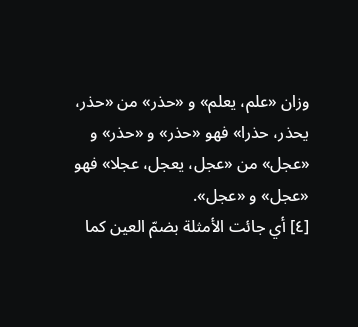وزان «علم، يعلم» و «حذر» من «حذر، يحذر، حذرا» فهو «حذر» و «حذر» و «عجل» من «عجل، يعجل، عجلا» فهو «عجل» و «عجل».
[٤] أي جائت الأمثلة بضمّ العين كما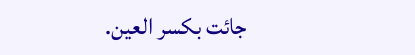جائت بكسر العين.